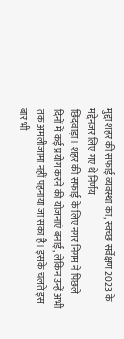मुद्दा शहर की सफाई व्यवस्था का, स्वच्छ सर्वेक्षण 2023 के मद्देनजर लिए गए थे निर्णय
छिंदवाड़ा। शहर की सफाई के लिए नगर निगम ने पिछले दिनों में कई प्रयोग करने की योजनाएं बनाई, लेकिन उन्हें अभी तक अमलीजामा नहीं पहनाया जा सका है। इसके चलते इस बार भी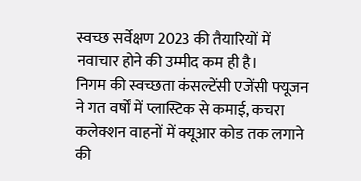स्वच्छ सर्वेक्षण 2023 की तैयारियों में नवाचार होने की उम्मीद कम ही है।
निगम की स्वच्छता कंसल्टेंसी एजेंसी फ्यूजन ने गत वर्षों में प्लास्टिक से कमाई, कचरा कलेक्शन वाहनों में क्यूआर कोड तक लगाने की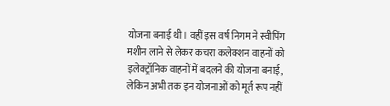योजना बनाई थी। वहीं इस वर्ष निगम ने स्वीपिंग मशीन लाने से लेकर कचरा कलेक्शन वाहनों को इलेक्ट्रॉनिक वाहनों में बदलने की योजना बनाई, लेकिन अभी तक इन योजनाओं को मूर्त रूप नहीं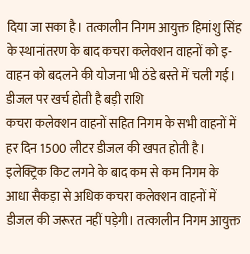दिया जा सका है। तत्कालीन निगम आयुक्त हिमांशु सिंह के स्थानांतरण के बाद कचरा कलेक्शन वाहनों को इ-वाहन को बदलने की योजना भी ठंडे बस्ते में चली गई।
डीजल पर खर्च होती है बड़ी राशि
कचरा कलेक्शन वाहनों सहित निगम के सभी वाहनों में हर दिन 1500 लीटर डीजल की खपत होती है। इलेक्ट्रिक किट लगने के बाद कम से कम निगम के आधा सैकड़ा से अधिक कचरा कलेक्शन वाहनों में डीजल की जरूरत नहीं पड़ेगी। तत्कालीन निगम आयुक्त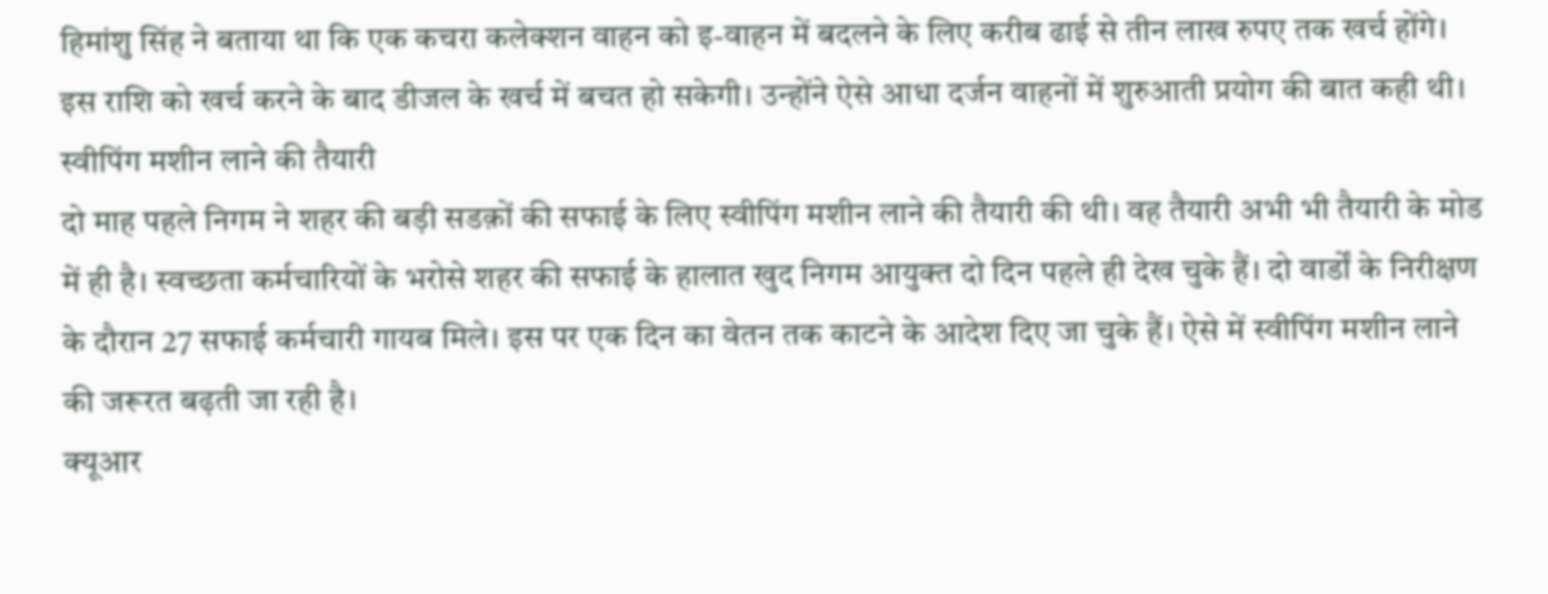हिमांशु सिंह ने बताया था कि एक कचरा कलेक्शन वाहन को इ-वाहन में बदलने के लिए करीब ढाई से तीन लाख रुपए तक खर्च होंगे। इस राशि को खर्च करने के बाद डीजल के खर्च में बचत हो सकेगी। उन्होंने ऐसे आधा दर्जन वाहनों में शुरुआती प्रयोग की बात कही थी।
स्वीपिंग मशीन लाने की तैयारी
दो माह पहले निगम ने शहर की बड़ी सडक़ों की सफाई के लिए स्वीपिंग मशीन लाने की तैयारी की थी। वह तैयारी अभी भी तैयारी के मोड में ही है। स्वच्छता कर्मचारियों के भरोसे शहर की सफाई के हालात खुद निगम आयुक्त दो दिन पहले ही देख चुके हैं। दो वार्डों के निरीक्षण के दौरान 27 सफाई कर्मचारी गायब मिले। इस पर एक दिन का वेतन तक काटने के आदेश दिए जा चुके हैं। ऐसे में स्वीपिंग मशीन लाने की जरूरत बढ़ती जा रही है।
क्यूआर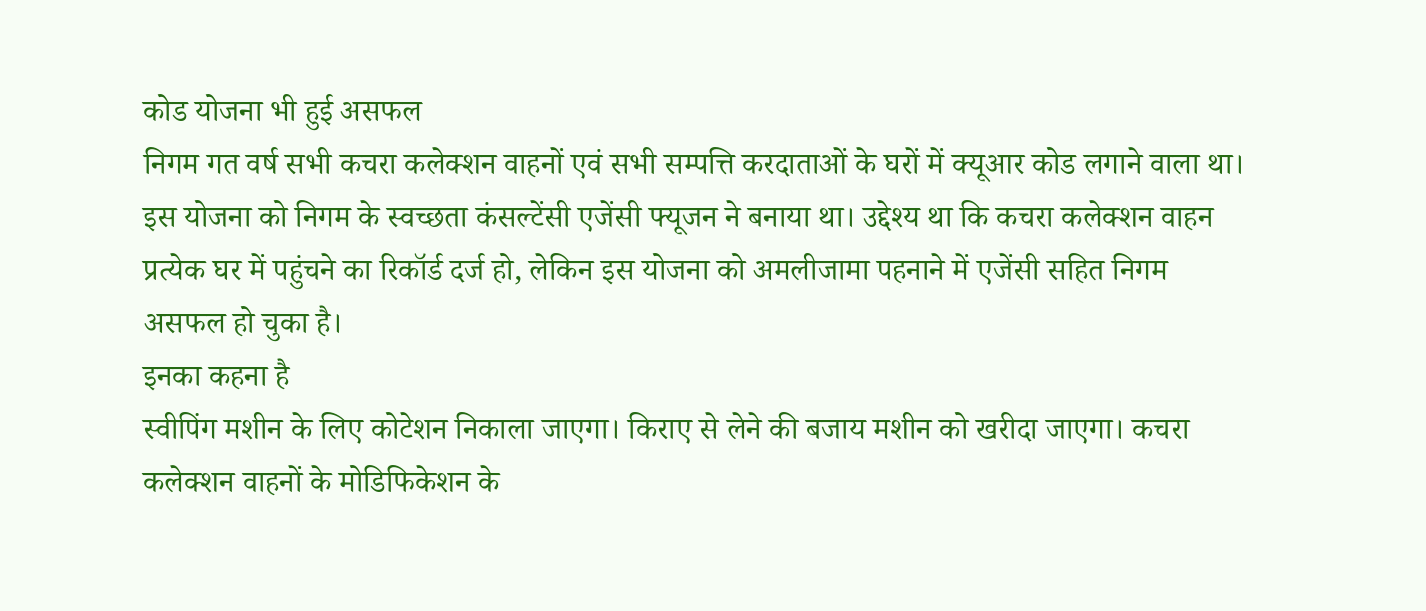कोड योजना भी हुई असफल
निगम गत वर्ष सभी कचरा कलेक्शन वाहनों एवं सभी सम्पत्ति करदाताओं के घरों में क्यूआर कोड लगाने वाला था। इस योजना को निगम के स्वच्छता कंसल्टेंसी एजेंसी फ्यूजन ने बनाया था। उद्देश्य था कि कचरा कलेक्शन वाहन प्रत्येक घर में पहुंचने का रिकॉर्ड दर्ज हो, लेकिन इस योजना को अमलीजामा पहनाने में एजेंसी सहित निगम असफल हो चुका है।
इनका कहना है
स्वीपिंग मशीन के लिए कोटेशन निकाला जाएगा। किराए से लेने की बजाय मशीन को खरीदा जाएगा। कचरा कलेक्शन वाहनों के मोडिफिकेशन के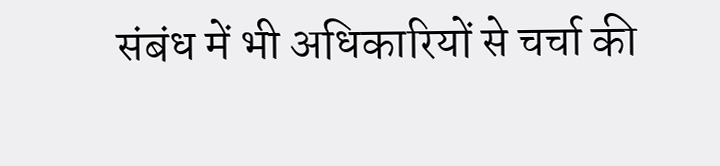संबंध में भी अधिकारियों से चर्चा की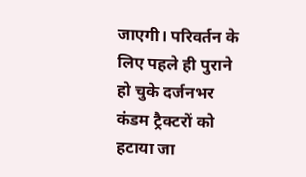जाएगी। परिवर्तन के लिए पहले ही पुराने हो चुके दर्जनभर कंडम ट्रैक्टरों को हटाया जा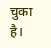चुका है।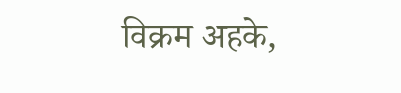विक्रम अहके,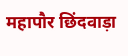महापौर छिंदवाड़ा